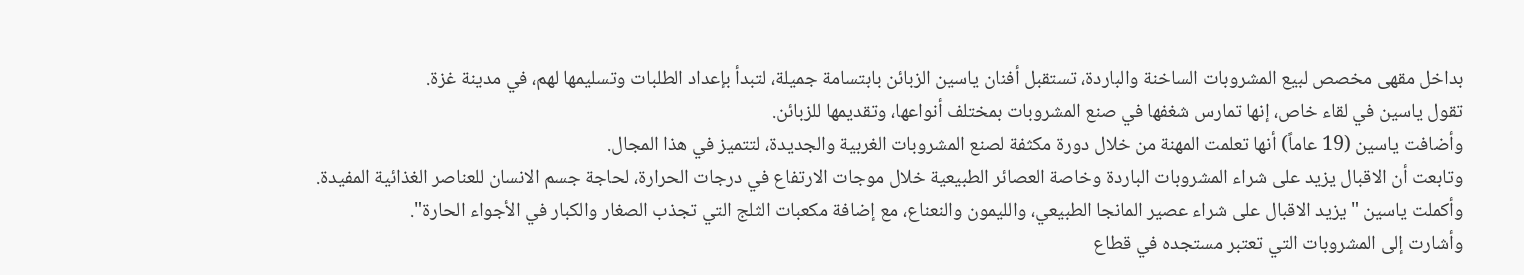بداخل مقهى مخصص لبيع المشروبات الساخنة والباردة، تستقبل أفنان ياسين الزبائن بابتسامة جميلة، لتبدأ بإعداد الطلبات وتسليمها لهم، في مدينة غزة.
تقول ياسين في لقاء خاص، إنها تمارس شغفها في صنع المشروبات بمختلف أنواعها، وتقديمها للزبائن.
وأضافت ياسين (19 عاماً) أنها تعلمت المهنة من خلال دورة مكثفة لصنع المشروبات الغربية والجديدة، لتتميز في هذا المجال.
وتابعت أن الاقبال يزيد على شراء المشروبات الباردة وخاصة العصائر الطبيعية خلال موجات الارتفاع في درجات الحرارة، لحاجة جسم الانسان للعناصر الغذائية المفيدة.
وأكملت ياسين "يزيد الاقبال على شراء عصير المانجا الطبيعي، والليمون والنعناع، مع إضافة مكعبات الثلج التي تجذب الصغار والكبار في الأجواء الحارة".
وأشارت إلى المشروبات التي تعتبر مستجده في قطاع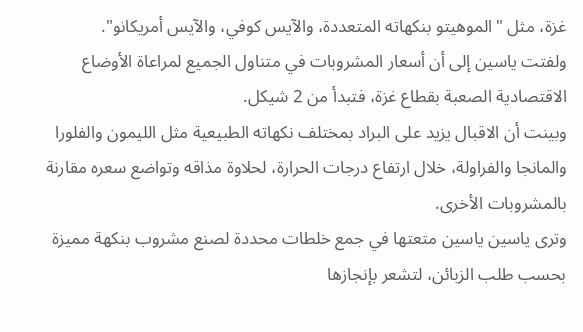غزة، مثل "الموهيتو بنكهاته المتعددة، والآيس كوفي، والآيس أمريكانو".
ولفتت ياسين إلى أن أسعار المشروبات في متناول الجميع لمراعاة الأوضاع الاقتصادية الصعبة بقطاع غزة، فتبدأ من 2 شيكل.
وبينت أن الاقبال يزيد على البراد بمختلف نكهاته الطبيعية مثل الليمون والفلورا والمانجا والفراولة، خلال ارتفاع درجات الحرارة، لحلاوة مذاقه وتواضع سعره مقارنة بالمشروبات الأخرى.
وترى ياسين ياسين متعتها في جمع خلطات محددة لصنع مشروب بنكهة مميزة بحسب طلب الزبائن، لتشعر بإنجازها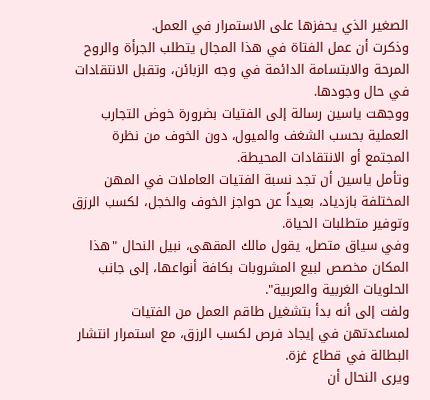الصغير الذي يحفزها على الاستمرار في العمل.
وذكرت أن عمل الفتاة في هذا المجال يتطلب الجرأة والروح المرحة والابتسامة الدائمة في وجه الزبائن، وتقبل الانتقادات في حال وجودها.
ووجهت ياسين رسالة إلى الفتيات بضرورة خوض التجارب العملية بحسب الشغف والميول، دون الخوف من نظرة المجتمع أو الانتقادات المحيطة.
وتأمل ياسين أن تجد نسبة الفتيات العاملات في المهن المختلفة بازدياد، بعيداً عن حواجز الخوف والخجل، لكسب الرزق وتوفير متطلبات الحياة.
وفي سياق متصل، يقول مالك المقهى، نبيل النحال "هذا المكان مخصص لبيع المشروبات بكافة أنواعها، إلى جانب الحلويات الغربية والعربية".
ولفت إلى أنه بدأ بتشغيل طاقم العمل من الفتيات لمساعدتهن في إيجاد فرص لكسب الرزق، مع استمرار انتشار البطالة في قطاع غزة.
ويرى النحال أن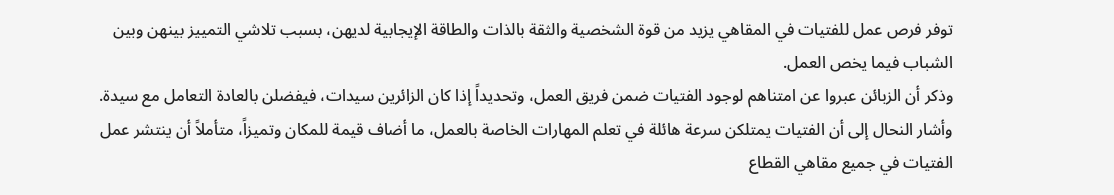توفر فرص عمل للفتيات في المقاهي يزيد من قوة الشخصية والثقة بالذات والطاقة الإيجابية لديهن، بسبب تلاشي التمييز بينهن وبين الشباب فيما يخص العمل.
وذكر أن الزبائن عبروا عن امتناهم لوجود الفتيات ضمن فريق العمل، وتحديداً إذا كان الزائرين سيدات، فيفضلن بالعادة التعامل مع سيدة.
وأشار النحال إلى أن الفتيات يمتلكن سرعة هائلة في تعلم المهارات الخاصة بالعمل، ما أضاف قيمة للمكان وتميزاً، متأملاً أن ينتشر عمل الفتيات في جميع مقاهي القطاع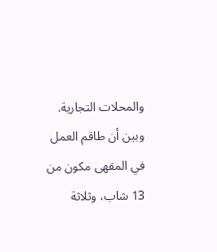والمحلات التجارية.
وبين أن طاقم العمل في المقهى مكون من 13 شاب، وثلاثة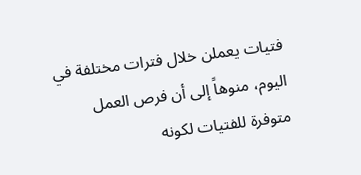فتيات يعملن خلال فترات مختلفة في اليوم، منوهاً إلى أن فرص العمل متوفرة للفتيات لكونه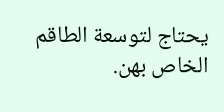يحتاج لتوسعة الطاقم الخاص بهن.